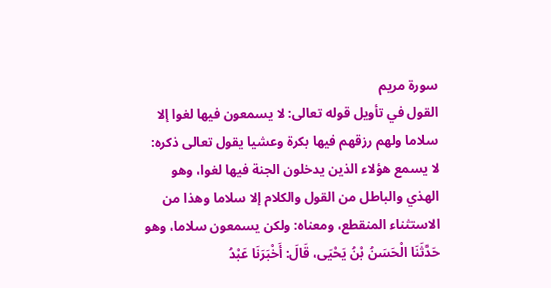سورة مريم
القول في تأويل قوله تعالى: لا يسمعون فيها لغوا إلا سلاما ولهم رزقهم فيها بكرة وعشيا يقول تعالى ذكره: لا يسمع هؤلاء الذين يدخلون الجنة فيها لغوا، وهو الهذي والباطل من القول والكلام إلا سلاما وهذا من الاستثناء المنقطع، ومعناه: ولكن يسمعون سلاما، وهو
حَدَّثَنَا الْحَسَنُ بْنُ يَحْيَى، قَالَ: أَخْبَرَنَا عَبْدُ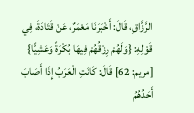الرَّزَّاقِ، قَالَ: أَخْبَرَنَا مَعْمَرٌ، عَنْ قَتَادَةَ، فِي قَوْلِهِ: {وَلَهُمْ رِزْقُهُمْ فِيهَا بُكْرَةً وَعَشِيًّا} [مريم: 62] قَالَ: كَانَتِ الْعَرَبُ إِذَا أَصَابَ أَحَدُهُمُ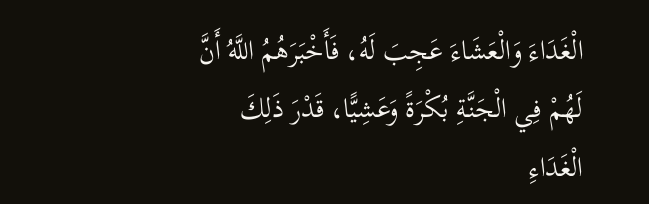الْغَدَاءَ وَالْعَشَاءَ عَجِبَ لَهُ، فَأَخْبَرَهُمُ اللَّهُ أَنَّ لَهُمْ فِي الْجَنَّةِ بُكْرَةً وَعَشِيًّا، قَدْرَ ذَلِكَ الْغَدَاءِ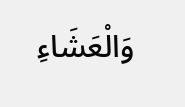وَالْعَشَاءِ